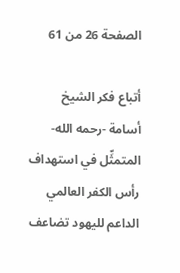الصفحة 26 من 61

أتباع فكر الشيخ أسامة -رحمه الله- المتمثِّل في استهداف رأس الكفر العالمي الداعم لليهود تضاعف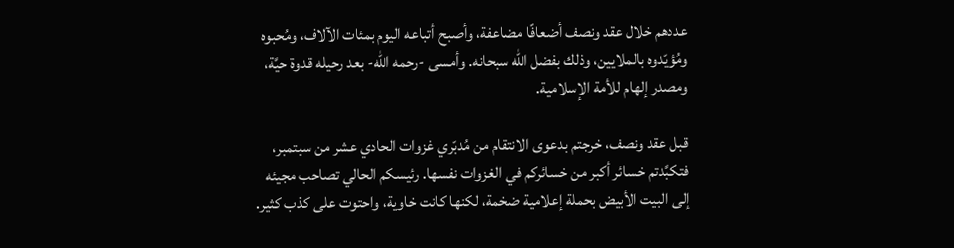عددهم خلال عقد ونصف أضعافًا مضاعفة، وأصبح أتباعه اليوم بمئات الآلاف، ومُحبوه ومُؤيّدوه بالملايين، وذلك بفضل الله سبحانه. وأمسى -رحمه الله- بعد رحيله قدوة حيَّة، ومصدر إلهام للأمة الإسلامية.

قبل عقد ونصف، خرجتم بدعوى الانتقام من مُدبّري غزوات الحادي عشر من سبتمبر، فتكبَّدتم خسائر أكبر من خسائركم في الغزوات نفسها. رئيسكم الحالي تصاحب مجيئه إلى البيت الأبيض بحملة إعلامية ضخمة، لكنها كانت خاوية، واحتوت على كذب كثير.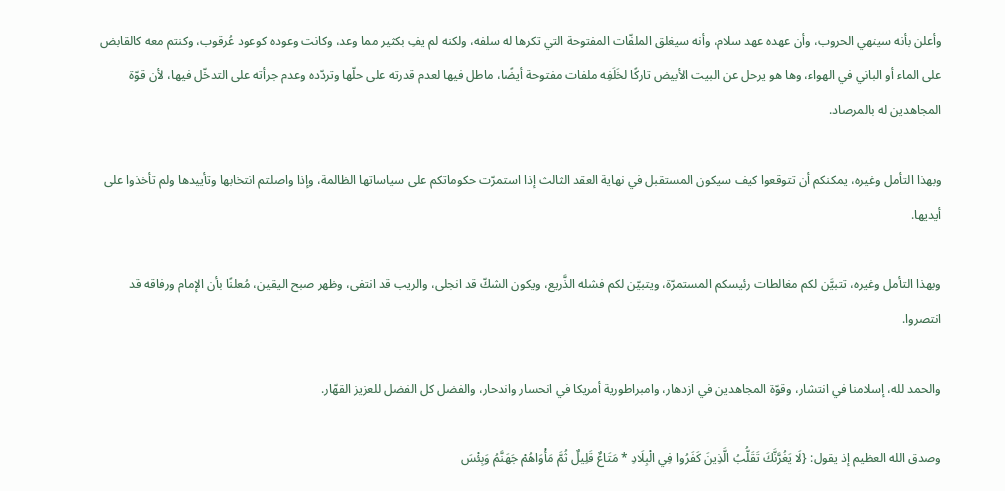وأعلن بأنه سينهي الحروب، وأن عهده عهد سلام، وأنه سيغلق الملفّات المفتوحة التي تكرها له سلفه، ولكنه لم يفِ بكثير مما وعد، وكانت وعوده كوعود عُرقوب، وكنتم معه كالقابض على الماء أو الباني في الهواء، وها هو يرحل عن البيت الأبيض تاركًا لخَلَفِه ملفات مفتوحة أيضًا، ماطل فيها لعدم قدرته على حلّها وتردّده وعدم جرأته على التدخّل فيها، لأن قوّة المجاهدين له بالمرصاد.

وبهذا التأمل وغيره، يمكنكم أن تتوقعوا كيف سيكون المستقبل في نهاية العقد الثالث إذا استمرّت حكوماتكم على سياساتها الظالمة، وإذا واصلتم انتخابها وتأييدها ولم تأخذوا على أيديها.

وبهذا التأمل وغيره، تتبيَّن لكم مغالطات رئيسكم المستمرّة، ويتبيّن لكم فشله الذَّريع، ويكون الشكّ قد انجلى، والريب قد انتفى، وظهر صبح اليقين، مُعلنًا بأن الإمام ورفاقه قد انتصروا.

والحمد لله، إسلامنا في انتشار، وقوّة المجاهدين في ازدهار، وامبراطورية أمريكا في انحسار واندحار، والفضل كل الفضل للعزيز القهّار.

وصدق الله العظيم إذ يقول: {لَا يَغُرَّنَّكَ تَقَلُّبُ الَّذِينَ كَفَرُوا فِي الْبِلَادِ * مَتَاعٌ قَلِيلٌ ثُمَّ مَأْوَاهُمْ جَهَنَّمُ وَبِئْسَ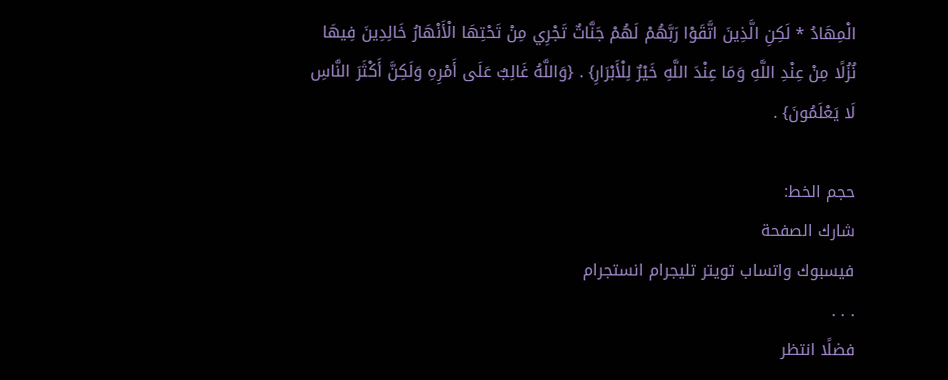الْمِهَادُ * لَكِنِ الَّذِينَ اتَّقَوْا رَبَّهُمْ لَهُمْ جَنَّاتٌ تَجْرِي مِنْ تَحْتِهَا الْأَنْهَارُ خَالِدِينَ فِيهَا نُزُلًا مِنْ عِنْدِ اللَّهِ وَمَا عِنْدَ اللَّهِ خَيْرٌ لِلْأَبْرَارِ} . {وَاللَّهُ غَالِبٌ عَلَى أَمْرِهِ وَلَكِنَّ أَكْثَرَ النَّاسِ لَا يَعْلَمُونَ} .

حجم الخط:
شارك الصفحة
فيسبوك واتساب تويتر تليجرام انستجرام
. . .
فضلًا انتظر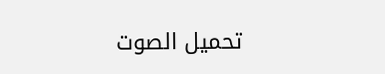تحميل الصوت